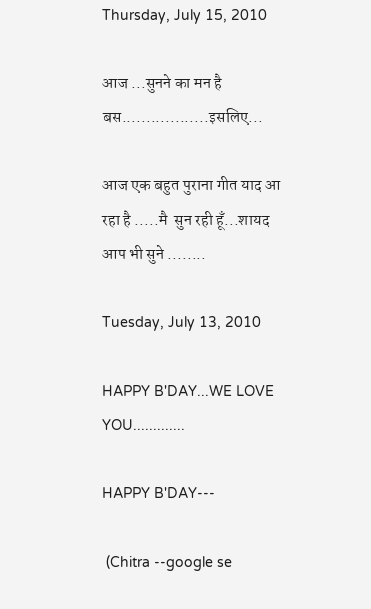Thursday, July 15, 2010

आज ...सुनने का मन है बस..................इसलिए...

आज एक बहुत पुराना गीत याद आ रहा है .....मै  सुन रही हूँ...शायद आप भी सुने ........

Tuesday, July 13, 2010

HAPPY B'DAY...WE LOVE YOU.............

HAPPY B'DAY---

 (Chitra --google se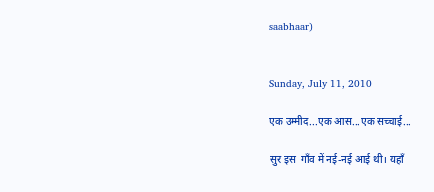saabhaar)


Sunday, July 11, 2010

एक उम्मीद...एक आस...एक सच्चाई...

सुर इस  गाँव में नई-नई आई थी। यहाँ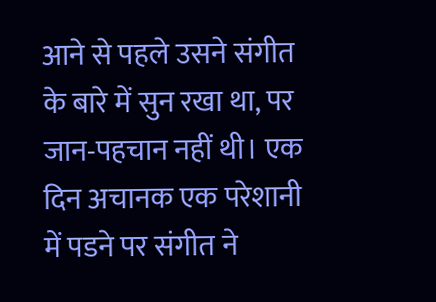आने से पहले उसने संगीत के बारे में सुन रखा था, पर जान-पहचान नहीं थी। एक दिन अचानक एक परेशानी में पडने पर संगीत ने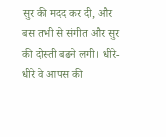सुर की मदद कर दी, और बस तभी से संगीत और सुर की दोस्ती बढने लगी। धीरे-धीरे वे आपस की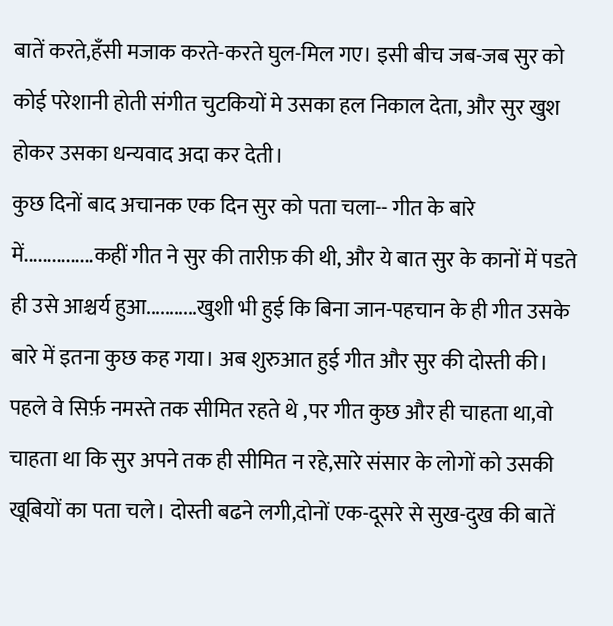बातें करते,हँसी मजाक करते-करते घुल-मिल गए। इसी बीच जब-जब सुर को कोई परेशानी होती संगीत चुटकियों मे उसका हल निकाल देता, और सुर खुश होकर उसका धन्यवाद अदा कर देती।
कुछ दिनों बाद अचानक एक दिन सुर को पता चला-- गीत के बारे में...............कहीं गीत ने सुर की तारीफ़ की थी, और ये बात सुर के कानों में पडते ही उसे आश्चर्य हुआ...........खुशी भी हुई कि बिना जान-पहचान के ही गीत उसके बारे में इतना कुछ कह गया। अब शुरुआत हुई गीत और सुर की दोस्ती की। पहले वे सिर्फ़ नमस्ते तक सीमित रहते थे ,पर गीत कुछ और ही चाहता था,वो चाहता था कि सुर अपने तक ही सीमित न रहे,सारे संसार के लोगों को उसकी खूबियों का पता चले। दोस्ती बढने लगी,दोनों एक-दूसरे से सुख-दुख की बातें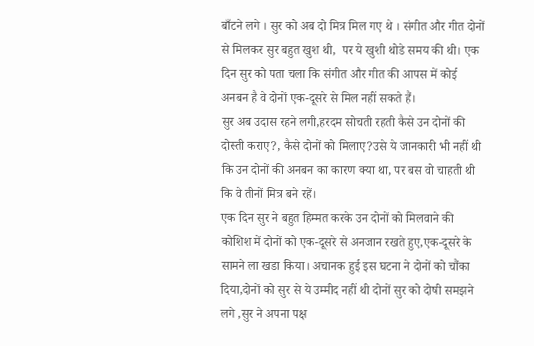बाँटने लगे । सुर को अब दो मित्र मिल गए थे । संगीत और गीत दोनों से मिलकर सुर बहुत खुश थी,  पर ये खुशी थोडे समय की थी। एक दिन सुर को पता चला कि संगीत और गीत की आपस में कोई अनबन है वे दोनों एक-दूसरे से मिल नहीं सकते हैं।
सुर अब उदास रहने लगी,हरदम सोचती रहती कैसे उन दोनों की दोस्ती कराए?, कैसे दोनों को मिलाए?उसे ये जानकारी भी नहीं थी कि उन दोनों की अनबन का कारण क्या था, पर बस वो चाहती थी कि वे तीनों मित्र बने रहें।
एक दिन सुर ने बहुत हिम्मत करके उन दोनों को मिलवाने की कोशिश में दोनों को एक-दूसरे से अनजान रखते हुए,एक-दूसरे के सामने ला खडा किया। अचानक हुई इस घटना ने दोनों को चौंका दिया,दोनों को सुर से ये उम्मीद नहीं थी दोनों सुर को दोषी समझने लगे ,सुर ने अपना पक्ष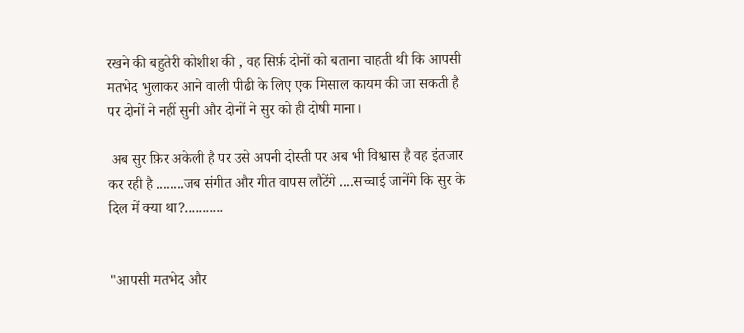रखने की बहुतेरी कोशीश की , वह सिर्फ़ दोनों को बताना चाहती थी कि आपसी मतभेद भुलाकर आने वाली पीढी के लिए एक मिसाल कायम की जा सकती है पर दोनों ने नहीं सुनी और दोनों ने सुर को ही दोषी माना।

 अब सुर फ़िर अकेली है पर उसे अपनी दोस्ती पर अब भी विश्वास है वह इंतजार कर रही है ........जब संगीत और गीत वापस लौटेंगे ....सच्चाई जानेंगे कि सुर के दिल में क्या था?...........


"आपसी मतभेद और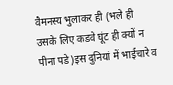वैमनस्य भुलाकर ही (भले ही उसके लिए कडवे घूंट ही क्यों न पीना पडे)इस दुनियां में भाईचारे व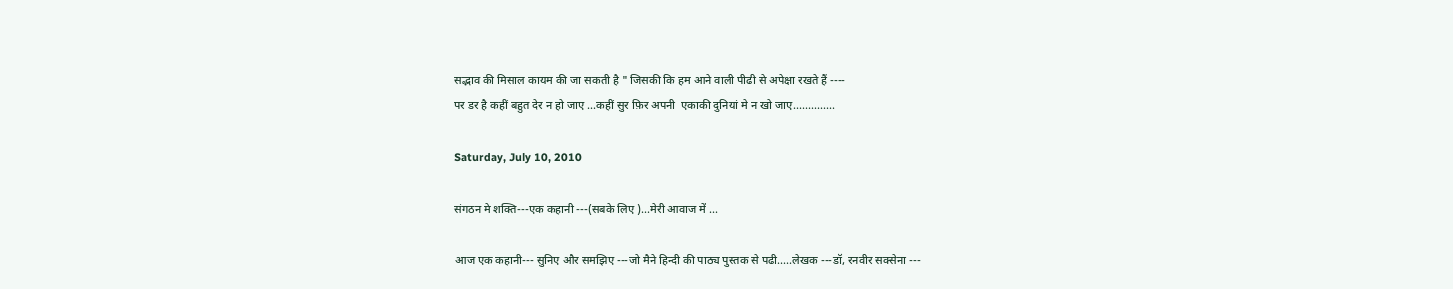सद्भाव की मिसाल कायम की जा सकती है " जिसकी कि हम आने वाली पीढी से अपेक्षा रखते हैं ----
पर डर है कहीं बहुत देर न हो जाए ...कहीं सुर फ़िर अपनी  एकाकी दुनियां मे न खो जाए..............

Saturday, July 10, 2010

संगठन मे शक्ति---एक कहानी ---(सबके लिए )...मेरी आवाज में ...

आज एक कहानी--- सुनिए और समझिए ---जो मैने हिन्दी की पाठ्य पुस्तक से पढी.....लेखक ---डॉ, रनवीर सक्सेना ---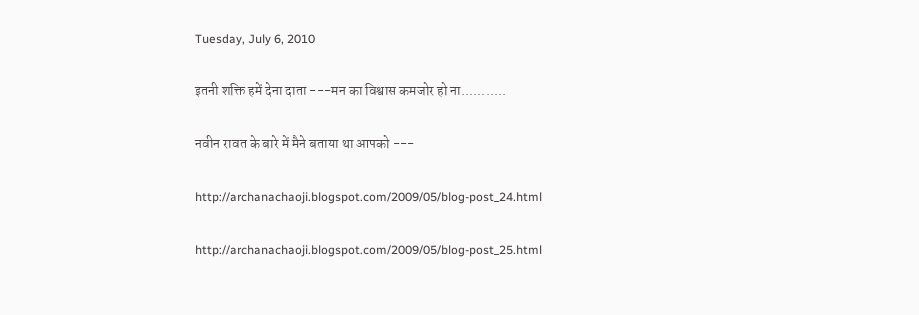Tuesday, July 6, 2010

इतनी शक्ति हमें देना दाता ---मन का विश्वास कमजोर हो ना...........

नवीन रावत के बारे में मैने बताया था आपको ---

http://archanachaoji.blogspot.com/2009/05/blog-post_24.html

http://archanachaoji.blogspot.com/2009/05/blog-post_25.html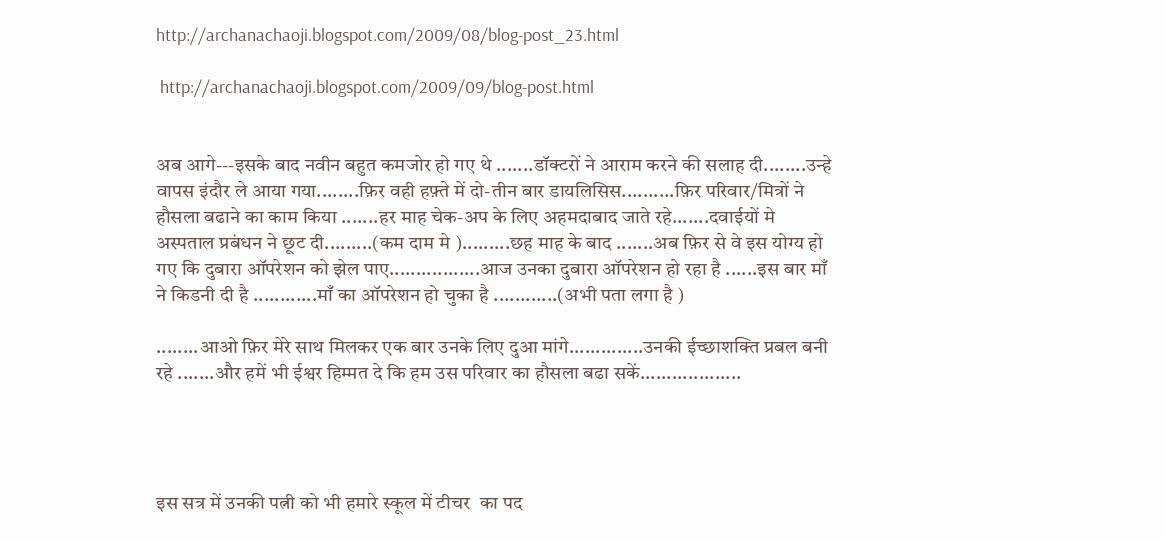http://archanachaoji.blogspot.com/2009/08/blog-post_23.html

 http://archanachaoji.blogspot.com/2009/09/blog-post.html


अब आगे---इसके बाद नवीन बहुत कमजोर हो गए थे .......डॉक्टरों ने आराम करने की सलाह दी........उन्हे वापस इंदौर ले आया गया........फ़िर वही हफ़्ते में दो-तीन बार डायलिसिस..........फ़िर परिवार/मित्रों ने हौसला बढाने का काम किया .......हर माह चेक-अप के लिए अहमदाबाद जाते रहे.......दवाईयों मे अस्पताल प्रबंधन ने छूट दी.........(कम दाम मे ).........छह माह के बाद .......अब फ़िर से वे इस योग्य हो गए कि दुबारा ऑपरेशन को झेल पाए.................आज उनका दुबारा ऑपरेशन हो रहा है ......इस बार माँ ने किडनी दी है ............माँ का ऑपरेशन हो चुका है ............(अभी पता लगा है )

........आओ फ़िर मेरे साथ मिलकर एक बार उनके लिए दुआ मांगे..............उनकी ईच्छाशक्ति प्रबल बनी रहे .......और हमें भी ईश्वर हिम्मत दे कि हम उस परिवार का हौसला बढा सकें...................




इस सत्र में उनकी पत्नी को भी हमारे स्कूल में टीचर  का पद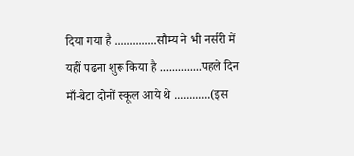दिया गया है ..............सौम्य ने भी नर्सरी में यहीं पढना शुरू किया है ..............पहले दिन माँ-बेटा दोनों स्कूल आये थे ............(इस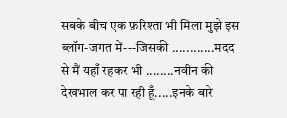सबके बीच एक फ़रिश्ता भी मिला मुझे इस ब्लॉग-जगत में---जिसकी ............मदद से मैं यहाँ रहकर भी ........नवीन की देखभाल कर पा रही हूँ.....इनके बारे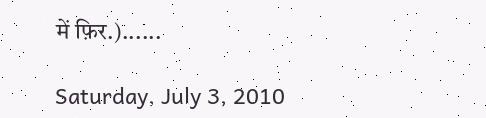में फ़िर.)......

Saturday, July 3, 2010